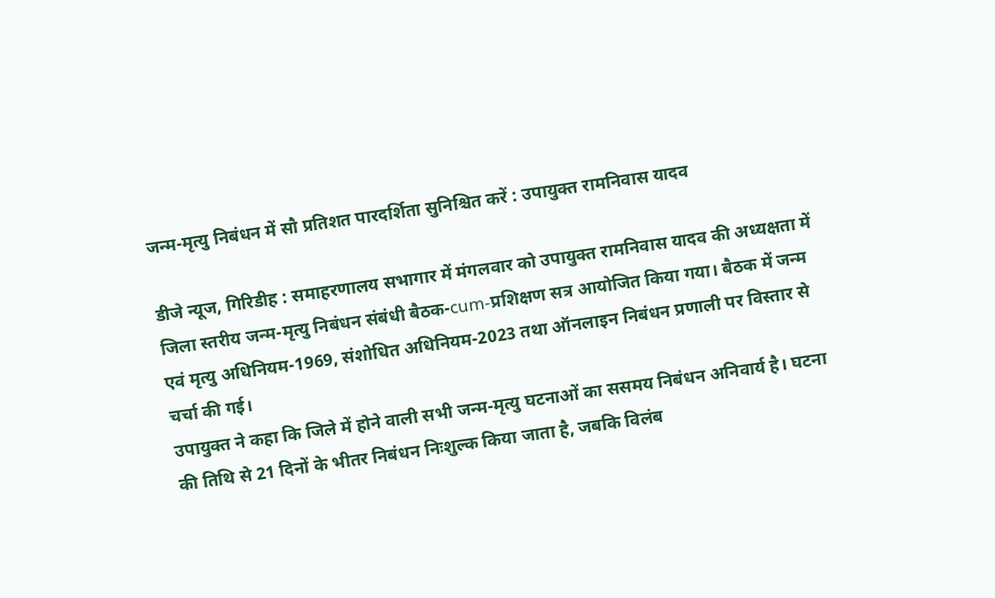जन्म-मृत्यु निबंधन में सौ प्रतिशत पारदर्शिता सुनिश्चित करें : उपायुक्त रामनिवास यादव

डीजे न्यूज, गिरिडीह : समाहरणालय सभागार में मंगलवार को उपायुक्त रामनिवास यादव की अध्यक्षता में जिला स्तरीय जन्म-मृत्यु निबंधन संबंधी बैठक-cum-प्रशिक्षण सत्र आयोजित किया गया। बैठक में जन्म एवं मृत्यु अधिनियम-1969, संशोधित अधिनियम-2023 तथा ऑनलाइन निबंधन प्रणाली पर विस्तार से चर्चा की गई।
उपायुक्त ने कहा कि जिले में होने वाली सभी जन्म-मृत्यु घटनाओं का ससमय निबंधन अनिवार्य है। घटना की तिथि से 21 दिनों के भीतर निबंधन निःशुल्क किया जाता है, जबकि विलंब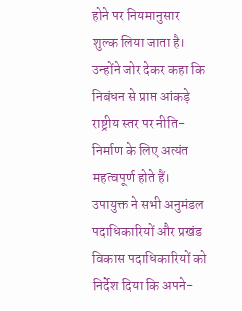होने पर नियमानुसार शुल्क लिया जाता है। उन्होंने जोर देकर कहा कि निबंधन से प्राप्त आंकड़े राष्ट्रीय स्तर पर नीति-निर्माण के लिए अत्यंत महत्वपूर्ण होते हैं।
उपायुक्त ने सभी अनुमंडल पदाधिकारियों और प्रखंड विकास पदाधिकारियों को निर्देश दिया कि अपने-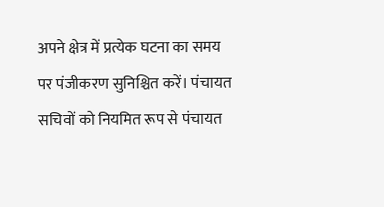अपने क्षेत्र में प्रत्येक घटना का समय पर पंजीकरण सुनिश्चित करें। पंचायत सचिवों को नियमित रूप से पंचायत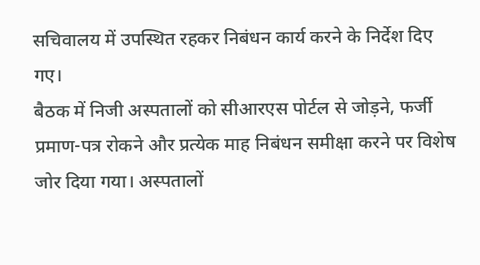सचिवालय में उपस्थित रहकर निबंधन कार्य करने के निर्देश दिए गए।
बैठक में निजी अस्पतालों को सीआरएस पोर्टल से जोड़ने, फर्जी प्रमाण-पत्र रोकने और प्रत्येक माह निबंधन समीक्षा करने पर विशेष जोर दिया गया। अस्पतालों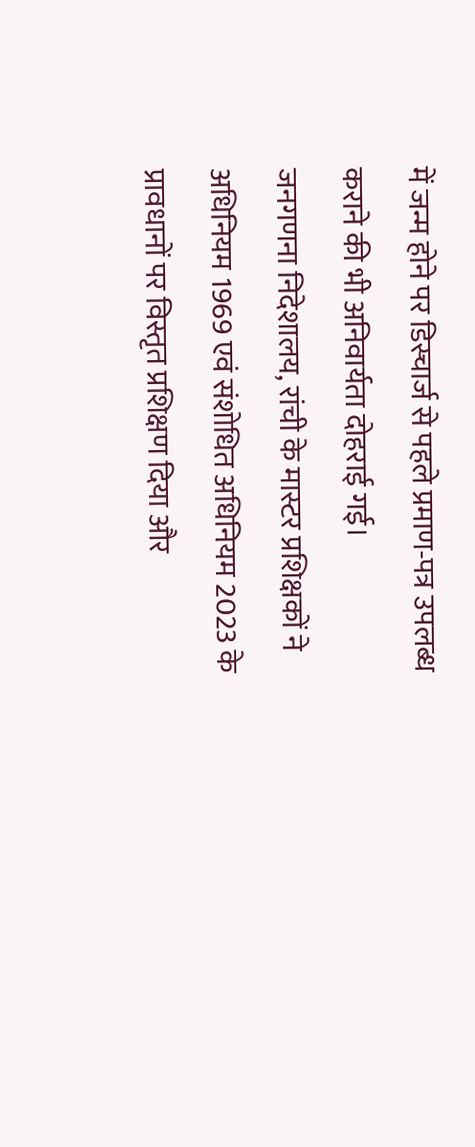में जन्म होने पर डिस्चार्ज से पहले प्रमाण-पत्र उपलब्ध कराने की भी अनिवार्यता दोहराई गई।
जनगणना निदेशालय, रांची के मास्टर प्रशिक्षकों ने अधिनियम 1969 एवं संशोधित अधिनियम 2023 के प्रावधानों पर विस्तृत प्रशिक्षण दिया और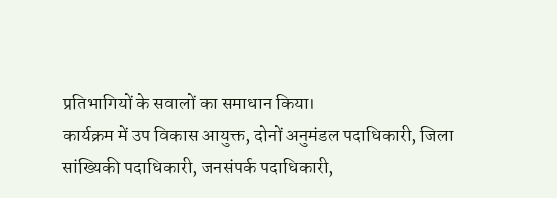प्रतिभागियों के सवालों का समाधान किया।
कार्यक्रम में उप विकास आयुक्त, दोनों अनुमंडल पदाधिकारी, जिला सांख्यिकी पदाधिकारी, जनसंपर्क पदाधिकारी,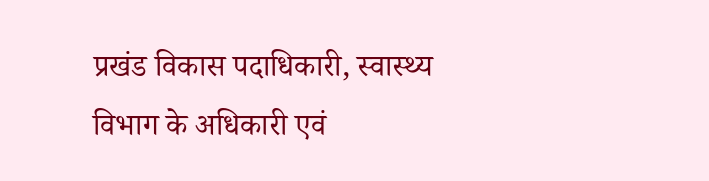प्रखंड विकास पदाधिकारी, स्वास्थ्य विभाग के अधिकारी एवं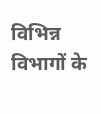विभिन्न विभागों के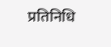प्रतिनिधि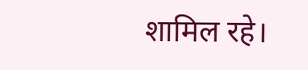शामिल रहे।